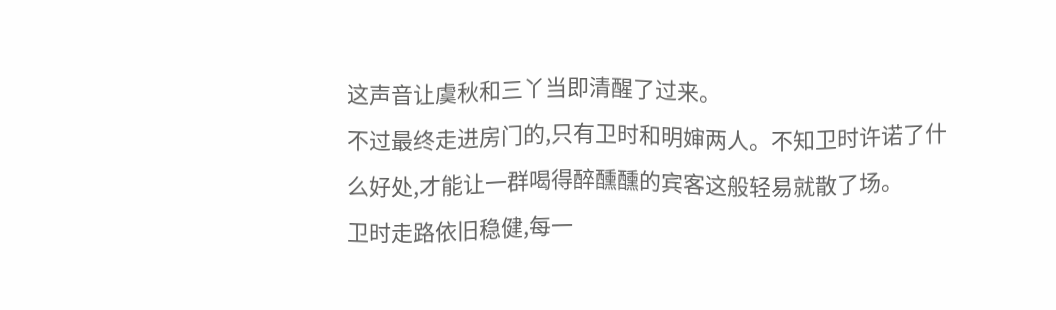这声音让虞秋和三丫当即清醒了过来。
不过最终走进房门的,只有卫时和明婶两人。不知卫时许诺了什么好处,才能让一群喝得醉醺醺的宾客这般轻易就散了场。
卫时走路依旧稳健,每一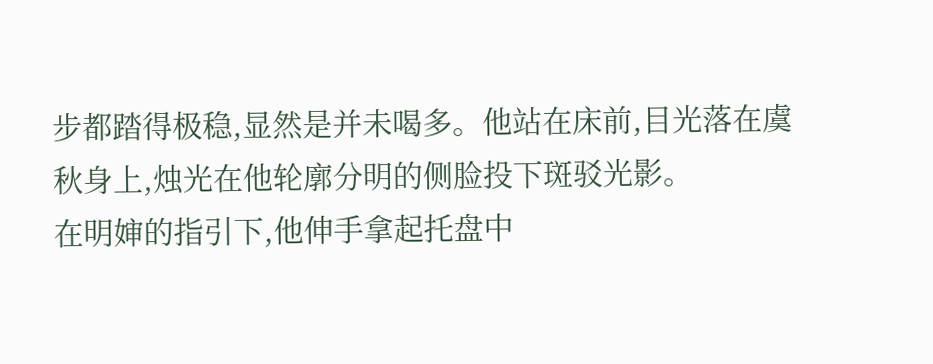步都踏得极稳,显然是并未喝多。他站在床前,目光落在虞秋身上,烛光在他轮廓分明的侧脸投下斑驳光影。
在明婶的指引下,他伸手拿起托盘中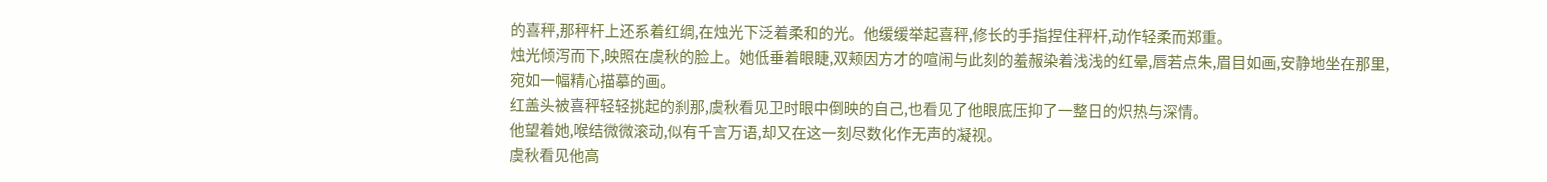的喜秤,那秤杆上还系着红绸,在烛光下泛着柔和的光。他缓缓举起喜秤,修长的手指捏住秤杆,动作轻柔而郑重。
烛光倾泻而下,映照在虞秋的脸上。她低垂着眼睫,双颊因方才的喧闹与此刻的羞赧染着浅浅的红晕,唇若点朱,眉目如画,安静地坐在那里,宛如一幅精心描摹的画。
红盖头被喜秤轻轻挑起的刹那,虞秋看见卫时眼中倒映的自己,也看见了他眼底压抑了一整日的炽热与深情。
他望着她,喉结微微滚动,似有千言万语,却又在这一刻尽数化作无声的凝视。
虞秋看见他高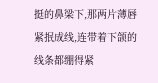挺的鼻梁下,那两片薄唇紧抿成线,连带着下颌的线条都绷得紧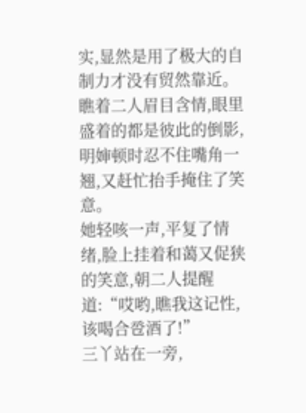实,显然是用了极大的自制力才没有贸然靠近。
瞧着二人眉目含情,眼里盛着的都是彼此的倒影,明婶顿时忍不住嘴角一翘,又赶忙抬手掩住了笑意。
她轻咳一声,平复了情绪,脸上挂着和蔼又促狭的笑意,朝二人提醒道:“哎哟,瞧我这记性,该喝合卺酒了!”
三丫站在一旁,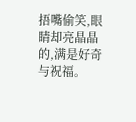捂嘴偷笑,眼睛却亮晶晶的,满是好奇与祝福。